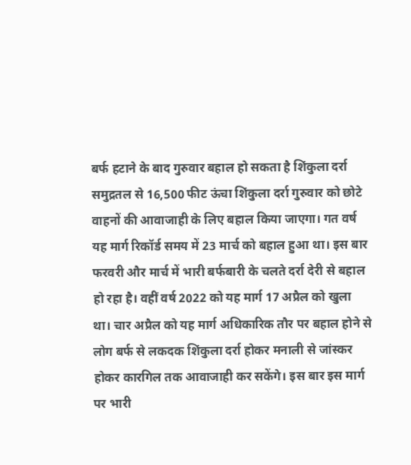बर्फ हटाने के बाद गुरुवार बहाल हो सकता है शिंकुला दर्रा
समुद्रतल से 16,500 फीट ऊंचा शिंकुला दर्रा गुरुवार को छोटे वाहनों की आवाजाही के लिए बहाल किया जाएगा। गत वर्ष यह मार्ग रिकॉर्ड समय में 23 मार्च को बहाल हुआ था। इस बार फरवरी और मार्च में भारी बर्फबारी के चलते दर्रा देरी से बहाल हो रहा है। वहीं वर्ष 2022 को यह मार्ग 17 अप्रैल को खुला था। चार अप्रैल को यह मार्ग अधिकारिक तौर पर बहाल होने से लोग बर्फ से लकदक शिंकुला दर्रा होकर मनाली से जांस्कर होकर कारगिल तक आवाजाही कर सकेंगे। इस बार इस मार्ग पर भारी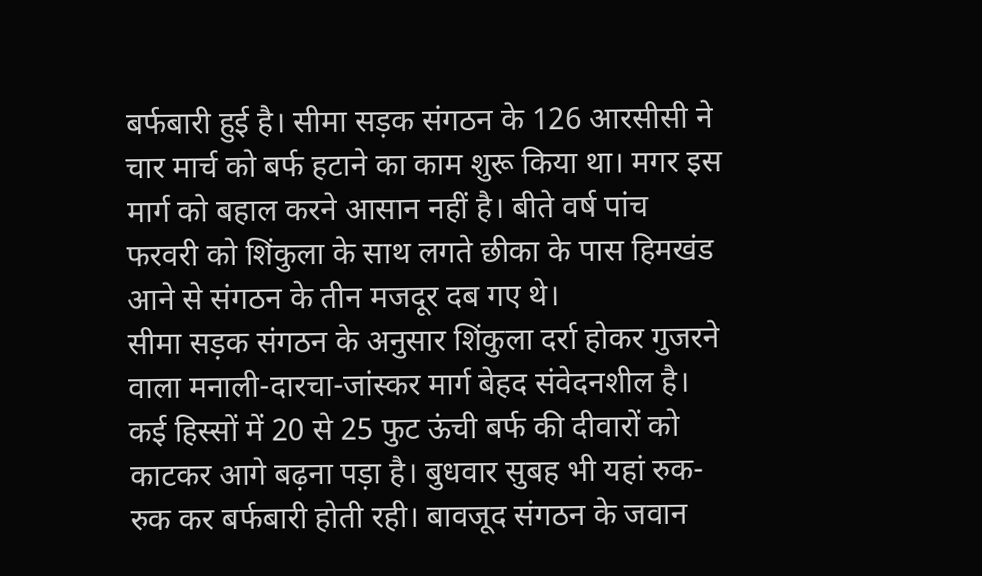बर्फबारी हुई है। सीमा सड़क संगठन के 126 आरसीसी ने चार मार्च को बर्फ हटाने का काम शुरू किया था। मगर इस मार्ग को बहाल करने आसान नहीं है। बीते वर्ष पांच फरवरी को शिंकुला के साथ लगते छीका के पास हिमखंड आने से संगठन के तीन मजदूर दब गए थे।
सीमा सड़क संगठन के अनुसार शिंकुला दर्रा होकर गुजरने वाला मनाली-दारचा-जांस्कर मार्ग बेहद संवेदनशील है। कई हिस्सों में 20 से 25 फुट ऊंची बर्फ की दीवारों को काटकर आगे बढ़ना पड़ा है। बुधवार सुबह भी यहां रुक-रुक कर बर्फबारी होती रही। बावजूद संगठन के जवान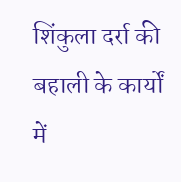शिंकुला दर्रा की बहाली के कार्यों में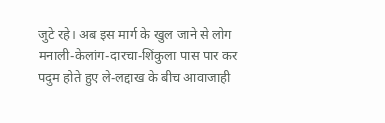जुटे रहे। अब इस मार्ग के खुल जाने से लोग मनाली-केलांग-दारचा-शिंकुला पास पार कर पदुम होते हुए ले-लद्दाख के बीच आवाजाही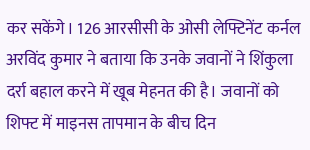कर सकेंगे। 126 आरसीसी के ओसी लेफ्टिनेंट कर्नल अरविंद कुमार ने बताया कि उनके जवानों ने शिंकुला दर्रा बहाल करने में खूब मेहनत की है। जवानों को शिफ्ट में माइनस तापमान के बीच दिन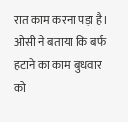रात काम करना पड़ा है। ओसी ने बताया कि बर्फ हटाने का काम बुधवार को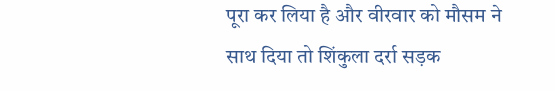पूरा कर लिया है और वीरवार को मौसम ने साथ दिया तो शिंकुला दर्रा सड़क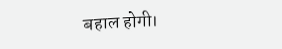बहाल होगी।